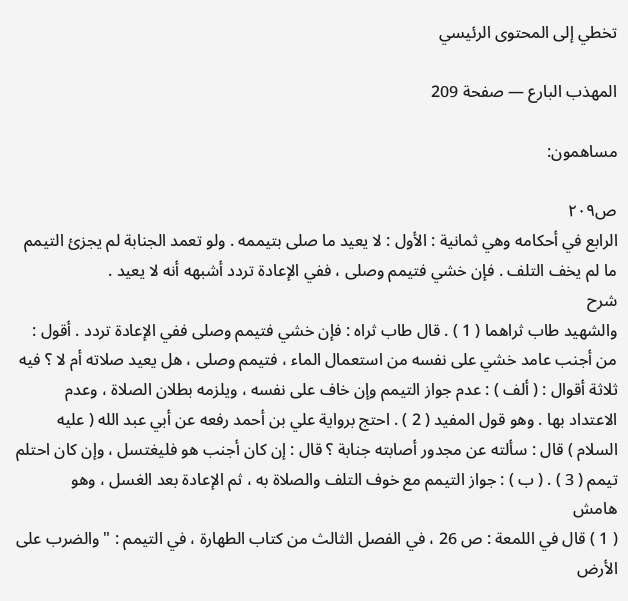تخطي إلى المحتوى الرئيسي

المهذب البارع — صفحة 209

مساهمون:

ص٢٠٩
الرابع في أحكامه وهي ثمانية : الأول : لا يعيد ما صلى بتيممه . ولو تعمد الجنابة لم يجزئ التيمم ما لم يخف التلف . فإن خشي فتيمم وصلى ، ففي الإعادة تردد أشبهه أنه لا يعيد .
شرح
والشهيد طاب ثراهما ( 1 ) . قال طاب ثراه : فإن خشي فتيمم وصلى ففي الإعادة تردد . أقول : من أجنب عامد خشي على نفسه من استعمال الماء ، فتيمم وصلى ، هل يعيد صلاته أم لا ؟ فيه ثلاثة أقوال : ( ألف ) : عدم جواز التيمم وإن خاف على نفسه ، ويلزمه بطلان الصلاة ، وعدم الاعتداد بها . وهو قول المفيد ( 2 ) . احتج برواية علي بن أحمد رفعه عن أبي عبد الله ( عليه السلام ) قال : سألته عن مجدور أصابته جنابة ؟ قال : إن كان أجنب هو فليغتسل ، وإن كان احتلم تيمم ( 3 ) . ( ب ) : جواز التيمم مع خوف التلف والصلاة به ، ثم الإعادة بعد الغسل ، وهو
هامش
( 1 ) قال في اللمعة : ص 26 ، في الفصل الثالث من كتاب الطهارة ، في التيمم : " والضرب على الأرض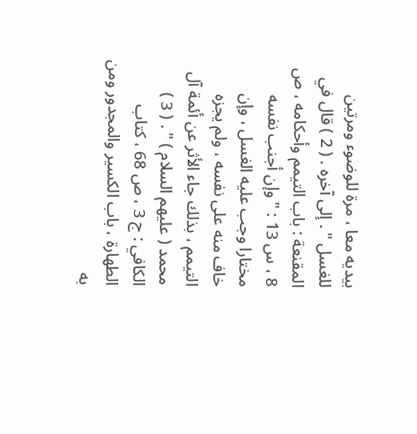بيديه معا ، مرة للوضوء ومرتين للغسل " . إلى آخره . ( 2 ) قال في المقنعة : باب التيمم وأحكامه ، ص 8 ، س 13 : " وإن أجنب نفسه مختارا وجب عليه الغسل ، وإن خاف منه على نفسه ، ولم يجزه التيمم ، بذلك جاء الأثر عن أئمة آل محمد ( عليهم السلام ) " . ( 3 ) الكافي : ج 3 ، ص 68 ، كتاب الطهارة ، باب الكسير والمجدور ومن به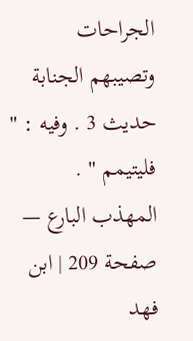الجراحات وتصيبهم الجنابة حديث 3 . وفيه : " فليتيمم " .
المهذب البارع — صفحة 209 | ابن فهد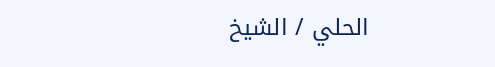الحلي / الشيخ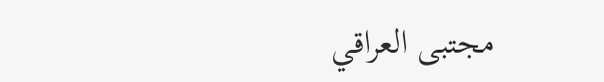مجتبى العراقي